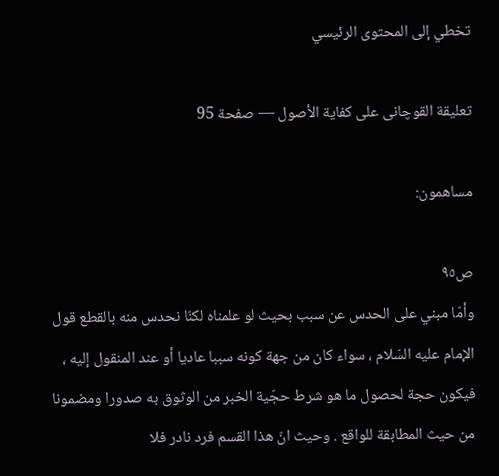تخطي إلى المحتوى الرئيسي

تعليقة القوچانى على كفاية الأصول — صفحة 95

مساهمون:

ص٩٥
وأمّا مبني على الحدس عن سبب بحيث لو علمناه لكنّا نحدس منه بالقطع قول الإمام عليه السّلام ، سواء كان من جهة كونه سببا عاديا أو عند المنقول إليه ، فيكون حجة لحصول ما هو شرط حجّية الخبر من الوثوق به صدورا ومضمونا من حيث المطابقة للواقع . وحيث انّ هذا القسم فرد نادر فلا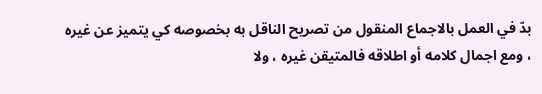بدّ في العمل بالاجماع المنقول من تصريح الناقل به بخصوصه كي يتميز عن غيره ، ومع اجمال كلامه أو اطلاقه فالمتيقن غيره ، ولا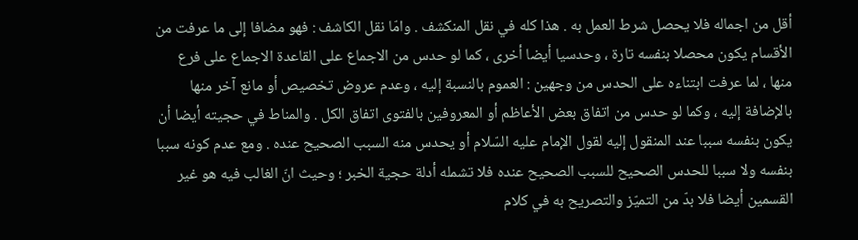أقل من اجماله فلا يحصل شرط العمل به . هذا كله في نقل المنكشف . وامّا نقل الكاشف : فهو مضافا إلى ما عرفت من الأقسام يكون محصلا بنفسه تارة ، وحدسيا أيضا أخرى ، كما لو حدس من الاجماع على القاعدة الاجماع على فرع منها ، لما عرفت ابتناءه على الحدس من وجهين : العموم بالنسبة إليه ، وعدم عروض تخصيص أو مانع آخر منها بالإضافة إليه ، وكما لو حدس من اتفاق بعض الأعاظم أو المعروفين بالفتوى اتفاق الكل . والمناط في حجيته أيضا أن يكون بنفسه سببا عند المنقول إليه لقول الإمام عليه السّلام أو يحدس منه السبب الصحيح عنده . ومع عدم كونه سببا بنفسه ولا سببا للحدس الصحيح للسبب الصحيح عنده فلا تشمله أدلة حجية الخبر ؛ وحيث انّ الغالب فيه هو غير القسمين أيضا فلا بدّ من التميّز والتصريح به في كلام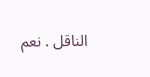الناقل . نعم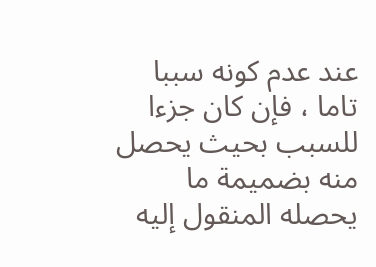عند عدم كونه سببا تاما ، فإن كان جزءا للسبب بحيث يحصل منه بضميمة ما يحصله المنقول إليه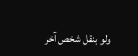ولو بنقل شخص آخر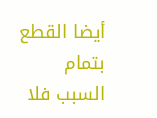أيضا القطع بتمام السبب فلا